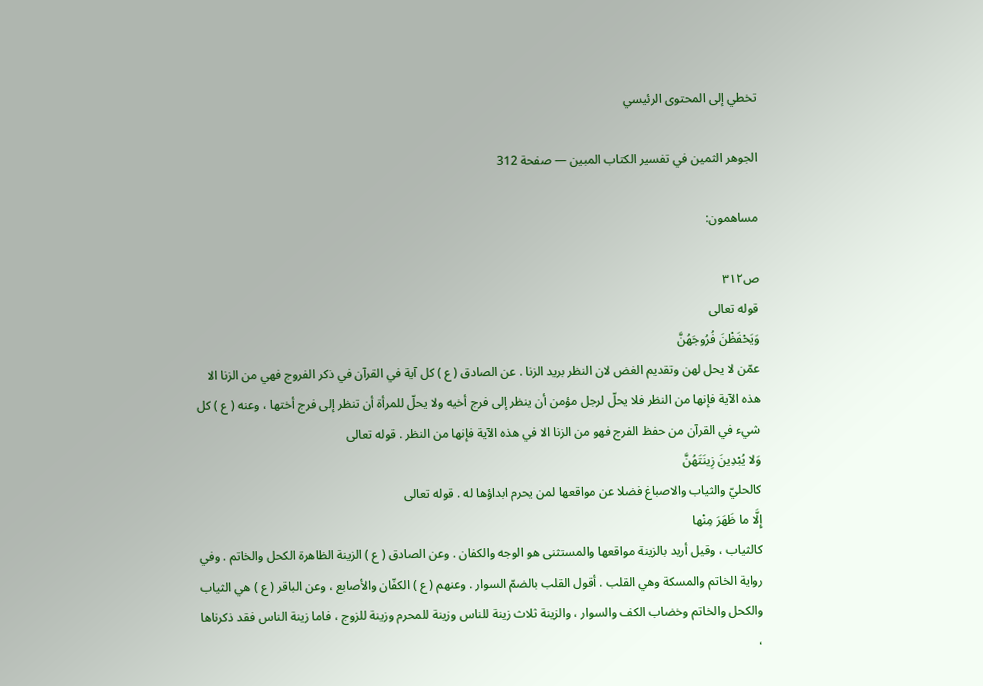تخطي إلى المحتوى الرئيسي

الجوهر الثمين في تفسير الكتاب المبين — صفحة 312

مساهمون:

ص٣١٢
قوله تعالى
وَيَحْفَظْنَ فُرُوجَهُنَّ
عمّن لا يحل لهن وتقديم الغض لان النظر بريد الزنا . عن الصادق ( ع ) كل آية في القرآن في ذكر الفروج فهي من الزنا الا هذه الآية فإنها من النظر فلا يحلّ لرجل مؤمن أن ينظر إلى فرج أخيه ولا يحلّ للمرأة أن تنظر إلى فرج أختها ، وعنه ( ع ) كل شيء في القرآن من حفظ الفرج فهو من الزنا الا في هذه الآية فإنها من النظر . قوله تعالى
وَلا يُبْدِينَ زِينَتَهُنَّ
كالحليّ والثياب والاصباغ فضلا عن مواقعها لمن يحرم ابداؤها له . قوله تعالى
إِلَّا ما ظَهَرَ مِنْها
كالثياب ، وقيل أريد بالزينة مواقعها والمستثنى هو الوجه والكفان . وعن الصادق ( ع ) الزينة الظاهرة الكحل والخاتم . وفي رواية الخاتم والمسكة وهي القلب . أقول القلب بالضمّ السوار . وعنهم ( ع ) الكفّان والأصابع ، وعن الباقر ( ع ) هي الثياب والكحل والخاتم وخضاب الكف والسوار ، والزينة ثلاث زينة للناس وزينة للمحرم وزينة للزوج ، فاما زينة الناس فقد ذكرناها ،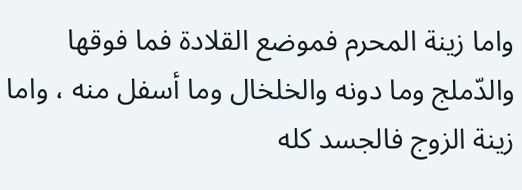واما زينة المحرم فموضع القلادة فما فوقها والدّملج وما دونه والخلخال وما أسفل منه ، واما زينة الزوج فالجسد كله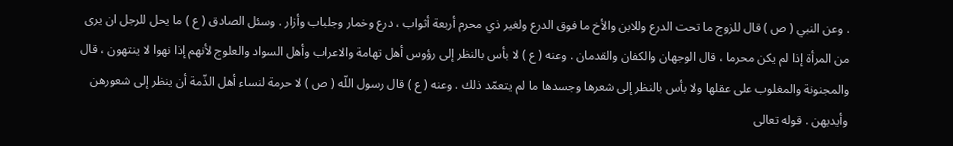. وعن النبي ( ص ) قال للزوج ما تحت الدرع وللابن والأخ ما فوق الدرع ولغير ذي محرم أربعة أثواب ، درع وخمار وجلباب وأزار . وسئل الصادق ( ع ) ما يحل للرجل ان يرى من المرأة إذا لم يكن محرما ، قال الوجهان والكفان والقدمان . وعنه ( ع ) لا بأس بالنظر إلى رؤوس أهل تهامة والاعراب وأهل السواد والعلوج لأنهم إذا نهوا لا ينتهون ، قال والمجنونة والمغلوب على عقلها ولا بأس بالنظر إلى شعرها وجسدها ما لم يتعمّد ذلك . وعنه ( ع ) قال رسول اللّه ( ص ) لا حرمة لنساء أهل الذّمة أن ينظر إلى شعورهن وأيديهن . قوله تعالى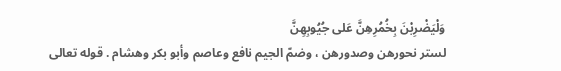وَلْيَضْرِبْنَ بِخُمُرِهِنَّ عَلى جُيُوبِهِنَّ
لستر نحورهن وصدورهن ، وضمّ الجيم نافع وعاصم وأبو بكر وهشام . قوله تعالى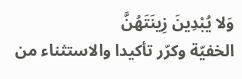وَلا يُبْدِينَ زِينَتَهُنَّ
الخفيّة وكرّر تأكيدا والاستثناء من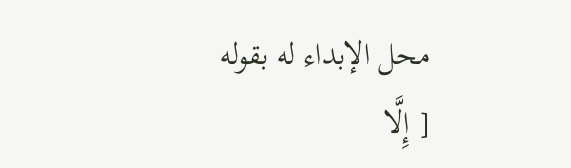محل الإبداء له بقوله
[ إِلَّا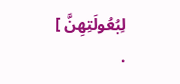لِبُعُولَتِهِنَّ ]
.